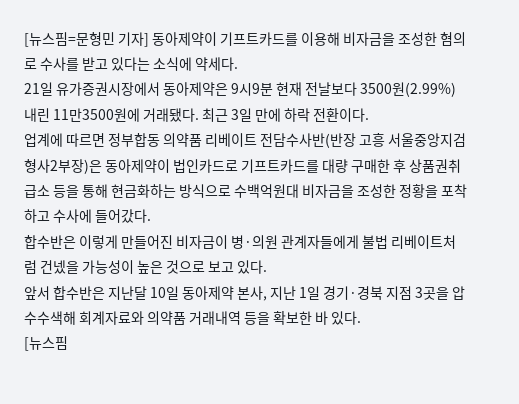[뉴스핌=문형민 기자] 동아제약이 기프트카드를 이용해 비자금을 조성한 혐의로 수사를 받고 있다는 소식에 약세다.
21일 유가증권시장에서 동아제약은 9시9분 현재 전날보다 3500원(2.99%) 내린 11만3500원에 거래됐다. 최근 3일 만에 하락 전환이다.
업계에 따르면 정부합동 의약품 리베이트 전담수사반(반장 고흥 서울중앙지검 형사2부장)은 동아제약이 법인카드로 기프트카드를 대량 구매한 후 상품권취급소 등을 통해 현금화하는 방식으로 수백억원대 비자금을 조성한 정황을 포착하고 수사에 들어갔다.
합수반은 이렇게 만들어진 비자금이 병·의원 관계자들에게 불법 리베이트처럼 건넸을 가능성이 높은 것으로 보고 있다.
앞서 합수반은 지난달 10일 동아제약 본사, 지난 1일 경기·경북 지점 3곳을 압수수색해 회계자료와 의약품 거래내역 등을 확보한 바 있다.
[뉴스핌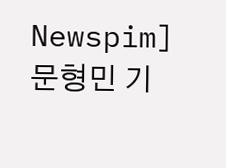Newspim] 문형민 기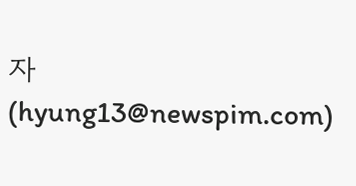자 (hyung13@newspim.com)